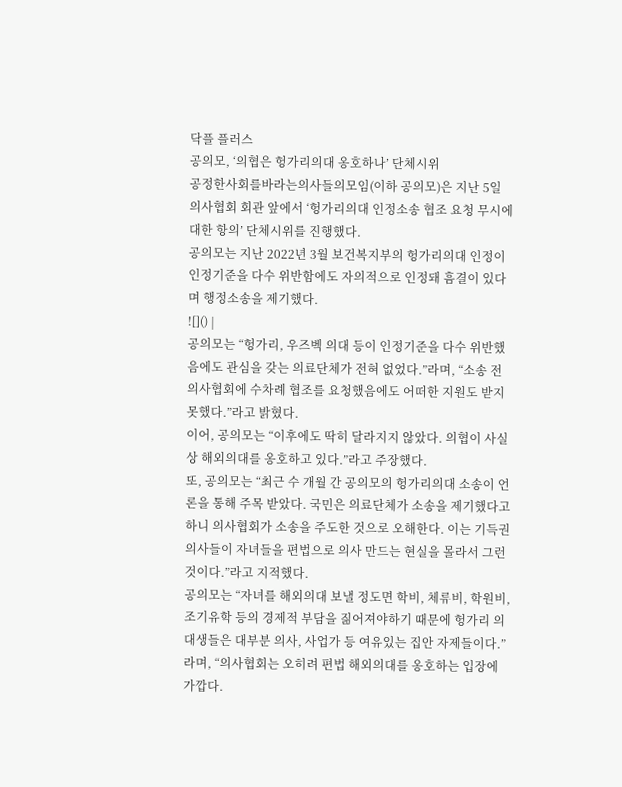닥플 플러스
공의모, ‘의협은 헝가리의대 옹호하나’ 단체시위
공정한사회를바라는의사들의모임(이하 공의모)은 지난 5일 의사협회 회관 앞에서 ‘헝가리의대 인정소송 협조 요청 무시에 대한 항의’ 단체시위를 진행했다.
공의모는 지난 2022년 3월 보건복지부의 헝가리의대 인정이 인정기준을 다수 위반함에도 자의적으로 인정돼 흠결이 있다며 행정소송을 제기했다.
![]() |
공의모는 “헝가리, 우즈벡 의대 등이 인정기준을 다수 위반했음에도 관심을 갖는 의료단체가 전혀 없었다.”라며, “소송 전 의사협회에 수차례 협조를 요청했음에도 어떠한 지원도 받지 못했다.”라고 밝혔다.
이어, 공의모는 “이후에도 딱히 달라지지 않았다. 의협이 사실상 해외의대를 옹호하고 있다.”라고 주장했다.
또, 공의모는 “최근 수 개월 간 공의모의 헝가리의대 소송이 언론을 통해 주목 받았다. 국민은 의료단체가 소송을 제기했다고 하니 의사협회가 소송을 주도한 것으로 오해한다. 이는 기득권 의사들이 자녀들을 편법으로 의사 만드는 현실을 몰라서 그런 것이다.”라고 지적했다.
공의모는 “자녀를 해외의대 보낼 정도면 학비, 체류비, 학원비, 조기유학 등의 경제적 부담을 짊어져야하기 때문에 헝가리 의대생들은 대부분 의사, 사업가 등 여유있는 집안 자제들이다.”라며, “의사협회는 오히려 편법 해외의대를 옹호하는 입장에 가깝다.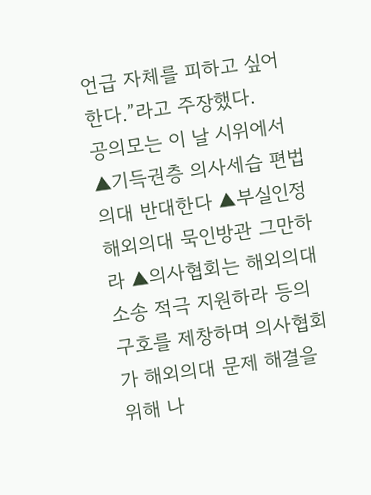언급 자체를 피하고 싶어한다.”라고 주장했다.
공의모는 이 날 시위에서 ▲기득권층 의사세습 편법의대 반대한다 ▲부실인정 해외의대 묵인방관 그만하라 ▲의사협회는 해외의대소송 적극 지원하라 등의 구호를 제창하며 의사협회가 해외의대 문제 해결을 위해 나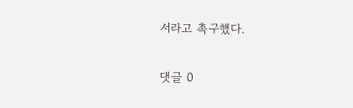서라고 촉구했다.

댓글 0